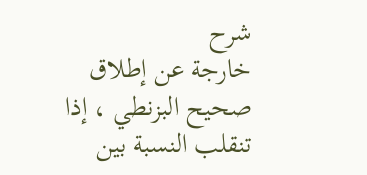شرح
خارجة عن إطلاق صحيح البزنطي ، إذا تنقلب النسبة بين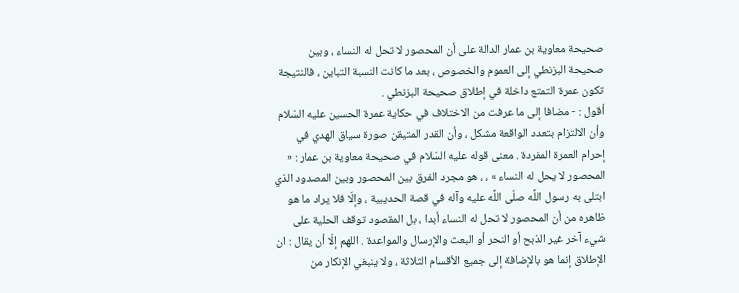صحيحة معاوية بن عمار الدالة على أن المحصور لا تحل له النساء ، وبين صحيحة البزنطي إلى العموم والخصوص ، بعد ما كانت النسبة التباين ، فالنتيجة تكون عمرة التمتع داخلة في إطلاق صحيحة البزنطي .
أقول : - مضافا إلى ما عرفت من الاختلاف في حكاية عمرة الحسين عليه السّلام وأن الالتزام بتعدد الواقعة مشكل ، وأن القدر المتيقن صورة سياق الهدي في إحرام العمرة المفردة . معنى قوله عليه السّلام في صحيحة معاوية بن عمار : « المحصور لا يحل له النساء » ، ، هو مجرد الفرق بين المحصور وبين المصدود الذي ابتلى به رسول اللَّه صلّى اللَّه عليه وآله في قصة الحديبية ، وإلّا فلا يراد ما هو ظاهره من أن المحصور لا تحل له النساء أبدا ، بل المقصود توقف الحلية على شيء آخر غير الذبح أو النحر أو البعث والإرسال والمواعدة . اللهم إلّا أن يقال : ان الإطلاق إنما هو بالإضافة إلى جميع الأقسام الثلاثة ، ولا ينبغي الإنكار من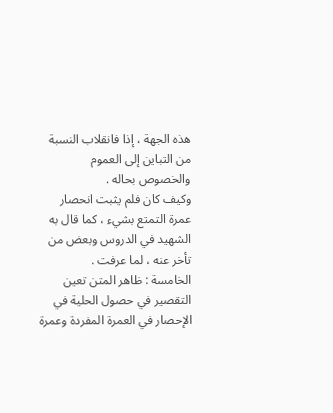هذه الجهة ، إذا فانقلاب النسبة من التباين إلى العموم والخصوص بحاله .
وكيف كان فلم يثبت انحصار عمرة التمتع بشيء ، كما قال به الشهيد في الدروس وبعض من تأخر عنه ، لما عرفت .
الخامسة : ظاهر المتن تعين التقصير في حصول الحلية في الإحصار في العمرة المفردة وعمرة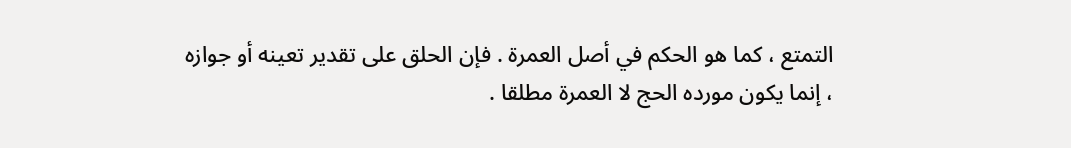التمتع ، كما هو الحكم في أصل العمرة . فإن الحلق على تقدير تعينه أو جوازه ، إنما يكون مورده الحج لا العمرة مطلقا .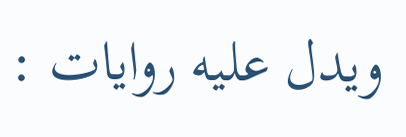ويدل عليه روايات :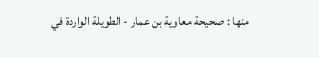منها : صحيحة معاوية بن عمار - الطويلة الواردة في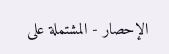الإحصار - المشتملة على